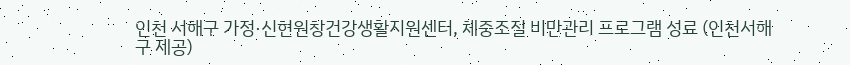인천 서해구 가정·신현원창건강생활지원센터, 체중조절 비만관리 프로그램 성료 (인천서해구 제공)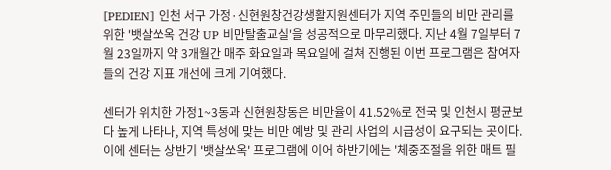[PEDIEN] 인천 서구 가정·신현원창건강생활지원센터가 지역 주민들의 비만 관리를 위한 '뱃살쏘옥 건강 UP 비만탈출교실'을 성공적으로 마무리했다. 지난 4월 7일부터 7월 23일까지 약 3개월간 매주 화요일과 목요일에 걸쳐 진행된 이번 프로그램은 참여자들의 건강 지표 개선에 크게 기여했다.

센터가 위치한 가정1~3동과 신현원창동은 비만율이 41.52%로 전국 및 인천시 평균보다 높게 나타나, 지역 특성에 맞는 비만 예방 및 관리 사업의 시급성이 요구되는 곳이다. 이에 센터는 상반기 '뱃살쏘옥' 프로그램에 이어 하반기에는 '체중조절을 위한 매트 필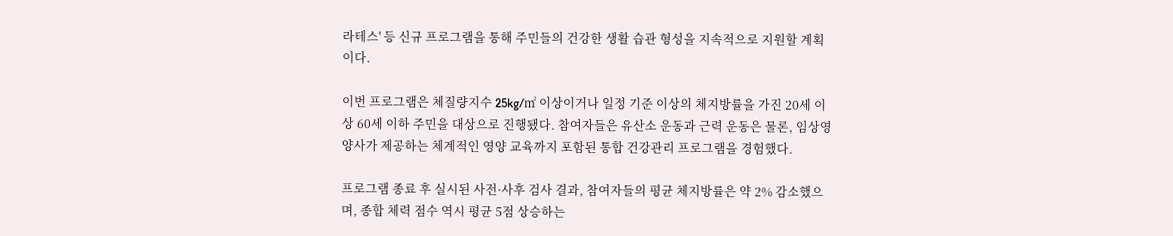라테스' 등 신규 프로그램을 통해 주민들의 건강한 생활 습관 형성을 지속적으로 지원할 계획이다.

이번 프로그램은 체질량지수 25kg/㎡ 이상이거나 일정 기준 이상의 체지방률을 가진 20세 이상 60세 이하 주민을 대상으로 진행됐다. 참여자들은 유산소 운동과 근력 운동은 물론, 임상영양사가 제공하는 체계적인 영양 교육까지 포함된 통합 건강관리 프로그램을 경험했다.

프로그램 종료 후 실시된 사전·사후 검사 결과, 참여자들의 평균 체지방률은 약 2% 감소했으며, 종합 체력 점수 역시 평균 5점 상승하는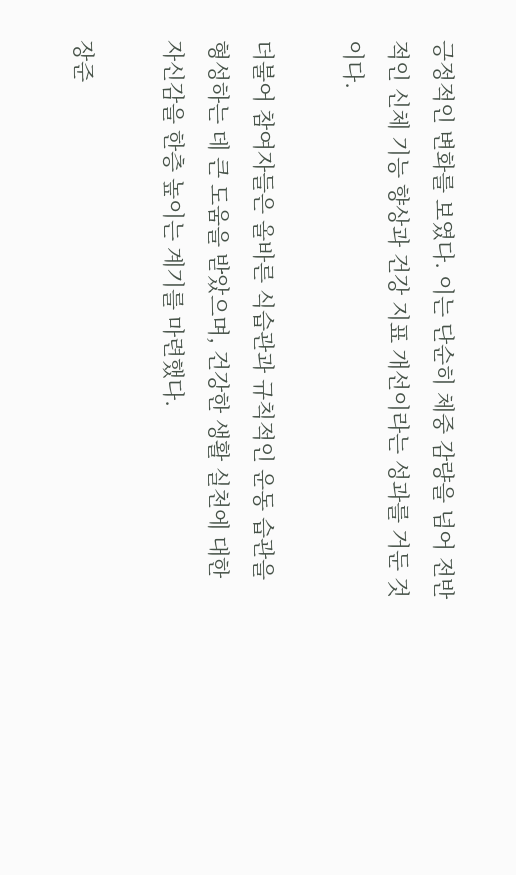긍정적인 변화를 보였다. 이는 단순히 체중 감량을 넘어 전반적인 신체 기능 향상과 건강 지표 개선이라는 성과를 거둔 것이다.

더불어 참여자들은 올바른 식습관과 규칙적인 운동 습관을 형성하는 데 큰 도움을 받았으며, 건강한 생활 실천에 대한 자신감을 한층 높이는 계기를 마련했다.

장준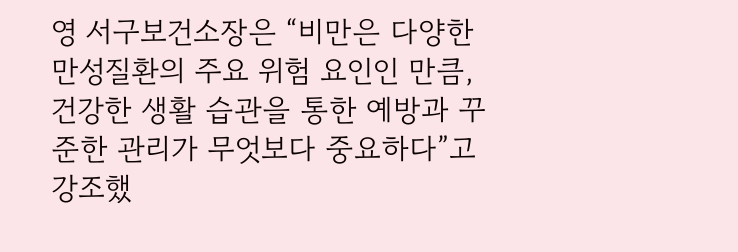영 서구보건소장은 “비만은 다양한 만성질환의 주요 위험 요인인 만큼, 건강한 생활 습관을 통한 예방과 꾸준한 관리가 무엇보다 중요하다”고 강조했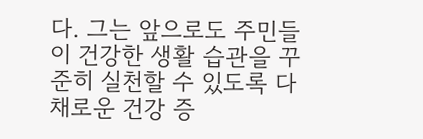다. 그는 앞으로도 주민들이 건강한 생활 습관을 꾸준히 실천할 수 있도록 다채로운 건강 증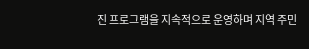진 프로그램을 지속적으로 운영하며 지역 주민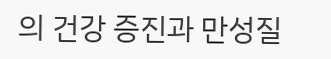의 건강 증진과 만성질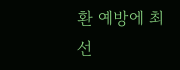환 예방에 최선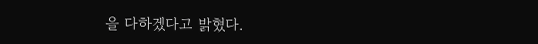을 다하겠다고 밝혔다.